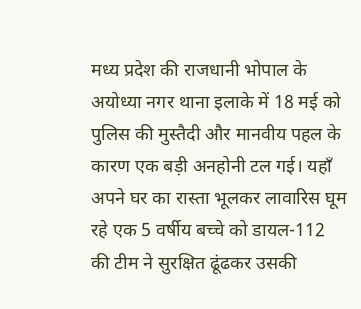मध्य प्रदेश की राजधानी भोपाल के अयोध्या नगर थाना इलाके में 18 मई को पुलिस की मुस्तैदी और मानवीय पहल के कारण एक बड़ी अनहोनी टल गई। यहाँ अपने घर का रास्ता भूलकर लावारिस घूम रहे एक 5 वर्षीय बच्चे को डायल-112 की टीम ने सुरक्षित ढूंढकर उसकी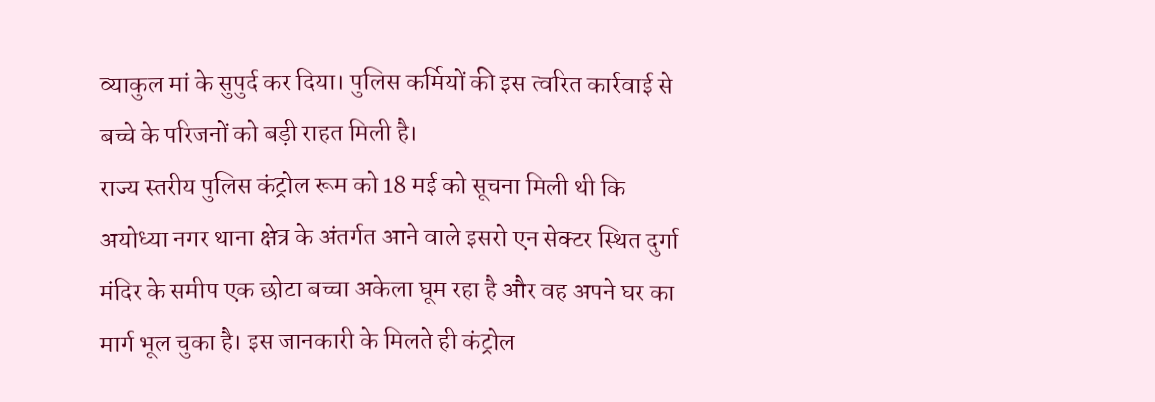व्याकुल मां के सुपुर्द कर दिया। पुलिस कर्मियों की इस त्वरित कार्रवाई से बच्चे के परिजनों को बड़ी राहत मिली है।
राज्य स्तरीय पुलिस कंट्रोल रूम को 18 मई को सूचना मिली थी कि अयोध्या नगर थाना क्षेत्र के अंतर्गत आने वाले इसरो एन सेक्टर स्थित दुर्गा मंदिर के समीप एक छोटा बच्चा अकेला घूम रहा है और वह अपने घर का मार्ग भूल चुका है। इस जानकारी के मिलते ही कंट्रोल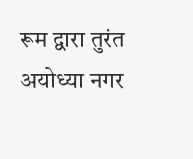रूम द्वारा तुरंत अयोध्या नगर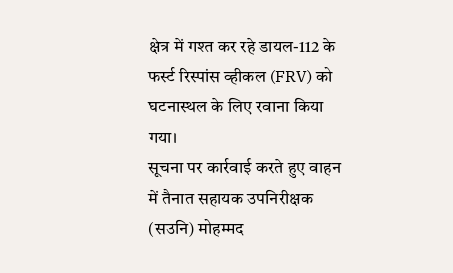क्षेत्र में गश्त कर रहे डायल-112 के फर्स्ट रिस्पांस व्हीकल (FRV) को घटनास्थल के लिए रवाना किया गया।
सूचना पर कार्रवाई करते हुए वाहन में तैनात सहायक उपनिरीक्षक (सउनि) मोहम्मद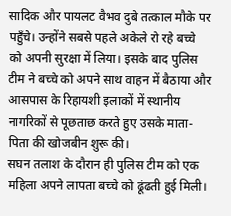सादिक और पायलट वैभव दुबे तत्काल मौके पर पहुँचे। उन्होंने सबसे पहले अकेले रो रहे बच्चे को अपनी सुरक्षा में लिया। इसके बाद पुलिस टीम ने बच्चे को अपने साथ वाहन में बैठाया और आसपास के रिहायशी इलाकों में स्थानीय नागरिकों से पूछताछ करते हुए उसके माता-पिता की खोजबीन शुरू की।
सघन तलाश के दौरान ही पुलिस टीम को एक महिला अपने लापता बच्चे को ढूंढती हुई मिली।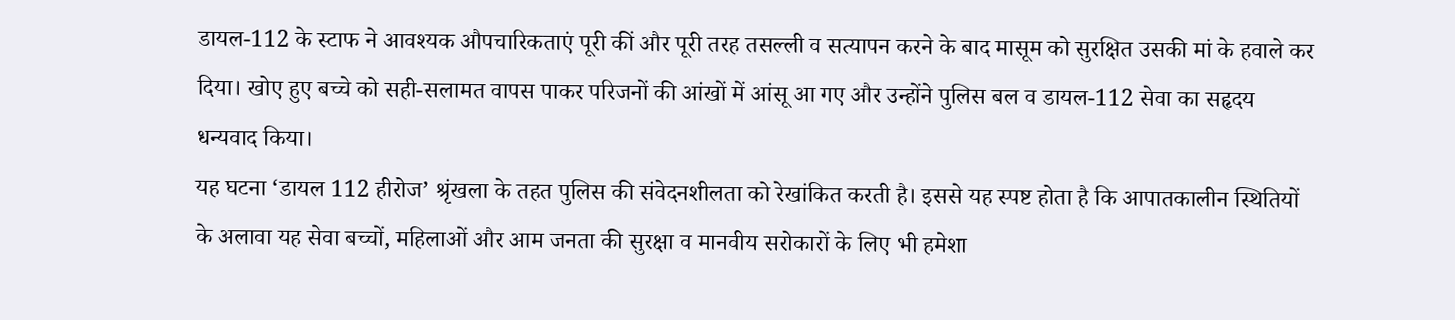डायल-112 के स्टाफ ने आवश्यक औपचारिकताएं पूरी कीं और पूरी तरह तसल्ली व सत्यापन करने के बाद मासूम को सुरक्षित उसकी मां के हवाले कर दिया। खोए हुए बच्चे को सही-सलामत वापस पाकर परिजनों की आंखों में आंसू आ गए और उन्होंने पुलिस बल व डायल-112 सेवा का सहृदय धन्यवाद किया।
यह घटना ‘डायल 112 हीरोज’ श्रृंखला के तहत पुलिस की संवेदनशीलता को रेखांकित करती है। इससे यह स्पष्ट होता है कि आपातकालीन स्थितियों के अलावा यह सेवा बच्चों, महिलाओं और आम जनता की सुरक्षा व मानवीय सरोकारों के लिए भी हमेशा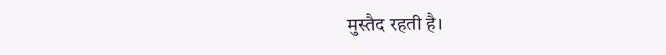मुस्तैद रहती है।